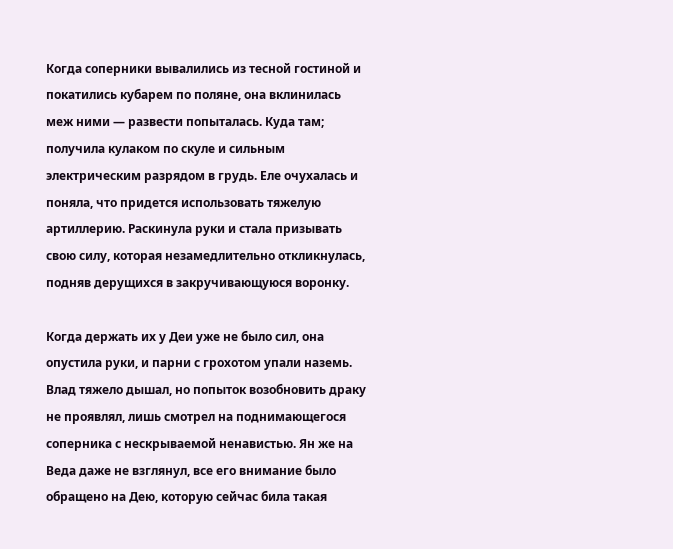Когда соперники вывалились из тесной гостиной и покатились кубарем по поляне, она вклинилась меж ними — развести попыталась. Куда там; получила кулаком по скуле и сильным электрическим разрядом в грудь. Еле очухалась и поняла, что придется использовать тяжелую артиллерию. Раскинула руки и стала призывать свою силу, которая незамедлительно откликнулась, подняв дерущихся в закручивающуюся воронку.

Когда держать их у Деи уже не было сил, она опустила руки, и парни с грохотом упали наземь. Влад тяжело дышал, но попыток возобновить драку не проявлял, лишь смотрел на поднимающегося соперника с нескрываемой ненавистью. Ян же на Веда даже не взглянул, все его внимание было обращено на Дею, которую сейчас била такая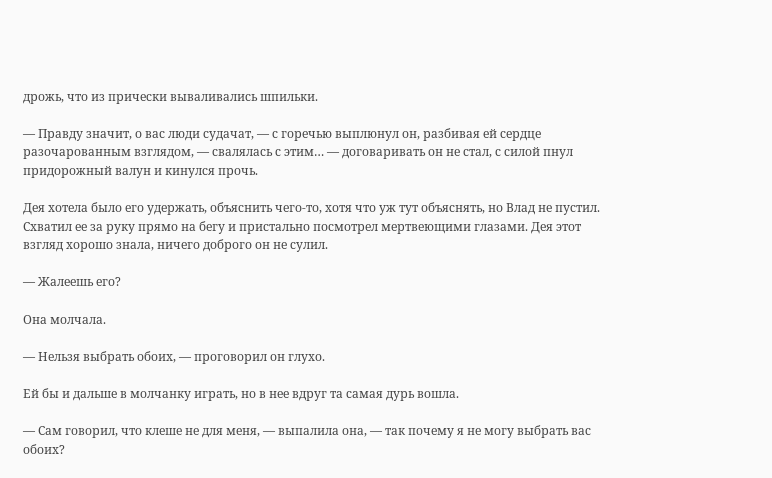дрожь, что из прически вываливались шпильки.

— Правду значит, о вас люди судачат, — с горечью выплюнул он, разбивая ей сердце разочарованным взглядом, — свалялась с этим… — договаривать он не стал, с силой пнул придорожный валун и кинулся прочь.

Дея хотела было его удержать, объяснить чего-то, хотя что уж тут объяснять, но Влад не пустил. Схватил ее за руку прямо на бегу и пристально посмотрел мертвеющими глазами. Дея этот взгляд хорошо знала, ничего доброго он не сулил.

— Жалеешь его?

Она молчала.

— Нельзя выбрать обоих, — проговорил он глухо.

Ей бы и дальше в молчанку играть, но в нее вдруг та самая дурь вошла.

— Сам говорил, что клеше не для меня, — выпалила она, — так почему я не могу выбрать вас обоих?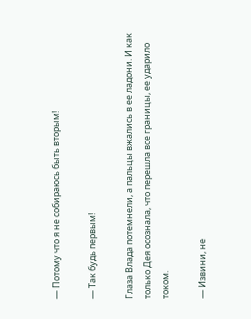— Потому что я не собираюсь быть вторым!

— Так будь первым!

Глаза Влада потемнели, а пальцы вжались в ее ладони. И как только Дея осознала, что перешла все границы, ее ударило током.

— Извини, не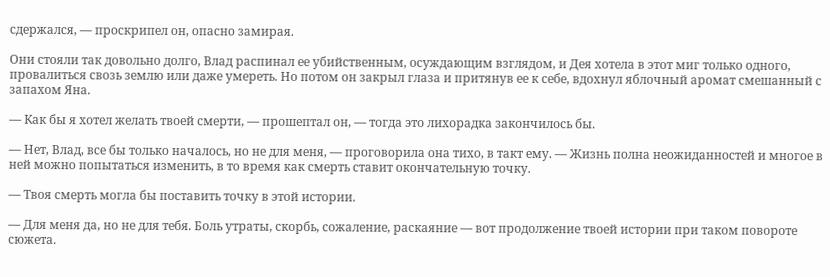сдержался, — проскрипел он, опасно замирая.

Они стояли так довольно долго, Влад распинал ее убийственным, осуждающим взглядом, и Дея хотела в этот миг только одного, провалиться свозь землю или даже умереть. Но потом он закрыл глаза и притянув ее к себе, вдохнул яблочный аромат смешанный с запахом Яна.

— Как бы я хотел желать твоей смерти, — прошептал он, — тогда это лихорадка закончилось бы.

— Нет, Влад, все бы только началось, но не для меня, — проговорила она тихо, в такт ему. — Жизнь полна неожиданностей и многое в ней можно попытаться изменить, в то время как смерть ставит окончательную точку.

— Твоя смерть могла бы поставить точку в этой истории.

— Для меня да, но не для тебя. Боль утраты, скорбь, сожаление, раскаяние — вот продолжение твоей истории при таком повороте сюжета.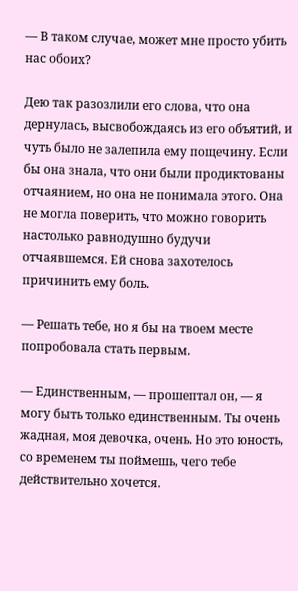— В таком случае, может мне просто убить нас обоих?

Дею так разозлили его слова, что она дернулась, высвобождаясь из его объятий, и чуть было не залепила ему пощечину. Если бы она знала, что они были продиктованы отчаянием, но она не понимала этого. Она не могла поверить, что можно говорить настолько равнодушно будучи отчаявшемся. Ей снова захотелось причинить ему боль.

— Решать тебе, но я бы на твоем месте попробовала стать первым.

— Единственным, — прошептал он, — я могу быть только единственным. Ты очень жадная, моя девочка, очень. Но это юность, со временем ты поймешь, чего тебе действительно хочется.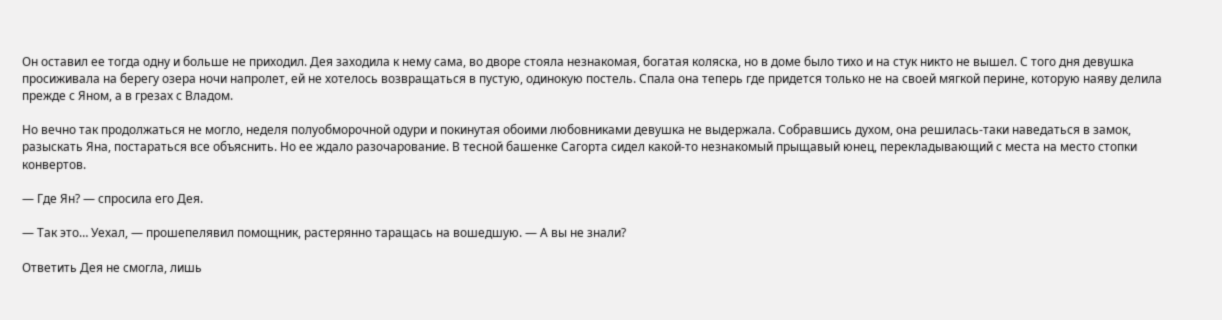Он оставил ее тогда одну и больше не приходил. Дея заходила к нему сама, во дворе стояла незнакомая, богатая коляска, но в доме было тихо и на стук никто не вышел. С того дня девушка просиживала на берегу озера ночи напролет, ей не хотелось возвращаться в пустую, одинокую постель. Спала она теперь где придется только не на своей мягкой перине, которую наяву делила прежде с Яном, а в грезах с Владом.

Но вечно так продолжаться не могло, неделя полуобморочной одури и покинутая обоими любовниками девушка не выдержала. Собравшись духом, она решилась-таки наведаться в замок, разыскать Яна, постараться все объяснить. Но ее ждало разочарование. В тесной башенке Сагорта сидел какой-то незнакомый прыщавый юнец, перекладывающий с места на место стопки конвертов.

— Где Ян? — спросила его Дея.

— Так это… Уехал, — прошепелявил помощник, растерянно таращась на вошедшую. — А вы не знали?

Ответить Дея не смогла, лишь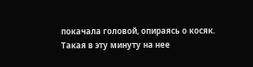покачала головой, опираясь о косяк. Такая в эту минуту на нее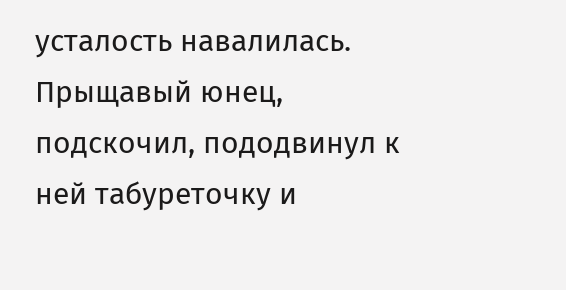усталость навалилась. Прыщавый юнец, подскочил, пододвинул к ней табуреточку и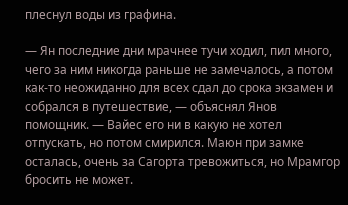плеснул воды из графина.

— Ян последние дни мрачнее тучи ходил, пил много, чего за ним никогда раньше не замечалось, а потом как-то неожиданно для всех сдал до срока экзамен и собрался в путешествие, — объяснял Янов помощник. — Вайес его ни в какую не хотел отпускать, но потом смирился. Маюн при замке осталась, очень за Сагорта тревожиться, но Мрамгор бросить не может.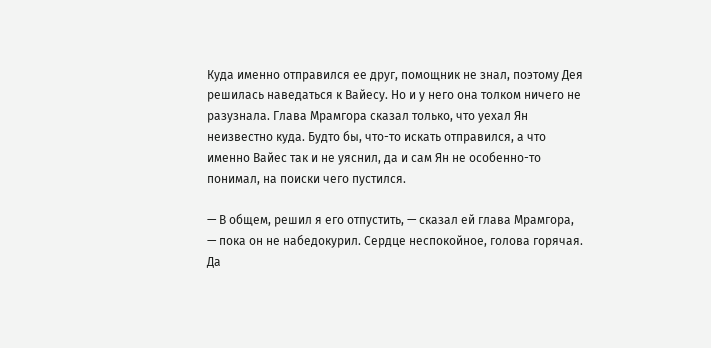Куда именно отправился ее друг, помощник не знал, поэтому Дея решилась наведаться к Вайесу. Но и у него она толком ничего не разузнала. Глава Мрамгора сказал только, что уехал Ян неизвестно куда. Будто бы, что-то искать отправился, а что именно Вайес так и не уяснил, да и сам Ян не особенно-то понимал, на поиски чего пустился.

— В общем, решил я его отпустить, — сказал ей глава Мрамгора, — пока он не набедокурил. Сердце неспокойное, голова горячая. Да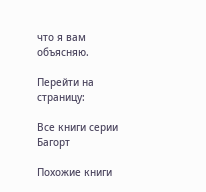что я вам объясняю.

Перейти на страницу:

Все книги серии Багорт

Похожие книги